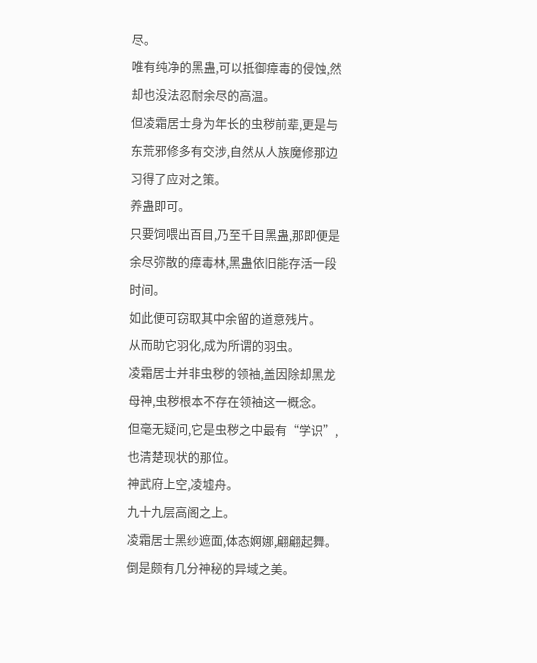尽。
唯有纯净的黑蛊,可以抵御瘴毒的侵蚀,然却也没法忍耐余尽的高温。
但凌霜居士身为年长的虫秽前辈,更是与东荒邪修多有交涉,自然从人族魔修那边习得了应对之策。
养蛊即可。
只要饲喂出百目,乃至千目黑蛊,那即便是余尽弥散的瘴毒林,黑蛊依旧能存活一段时间。
如此便可窃取其中余留的道意残片。
从而助它羽化,成为所谓的羽虫。
凌霜居士并非虫秽的领袖,盖因除却黑龙母神,虫秽根本不存在领袖这一概念。
但毫无疑问,它是虫秽之中最有“学识”,也清楚现状的那位。
神武府上空,凌墟舟。
九十九层高阁之上。
凌霜居士黑纱遮面,体态婀娜,翩翩起舞。
倒是颇有几分神秘的异域之美。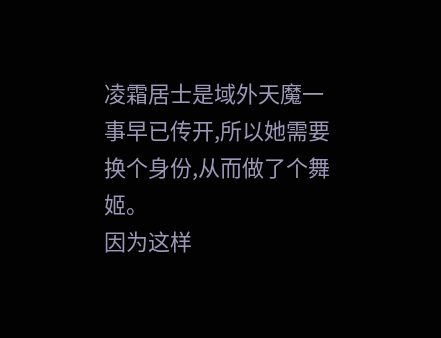凌霜居士是域外天魔一事早已传开,所以她需要换个身份,从而做了个舞姬。
因为这样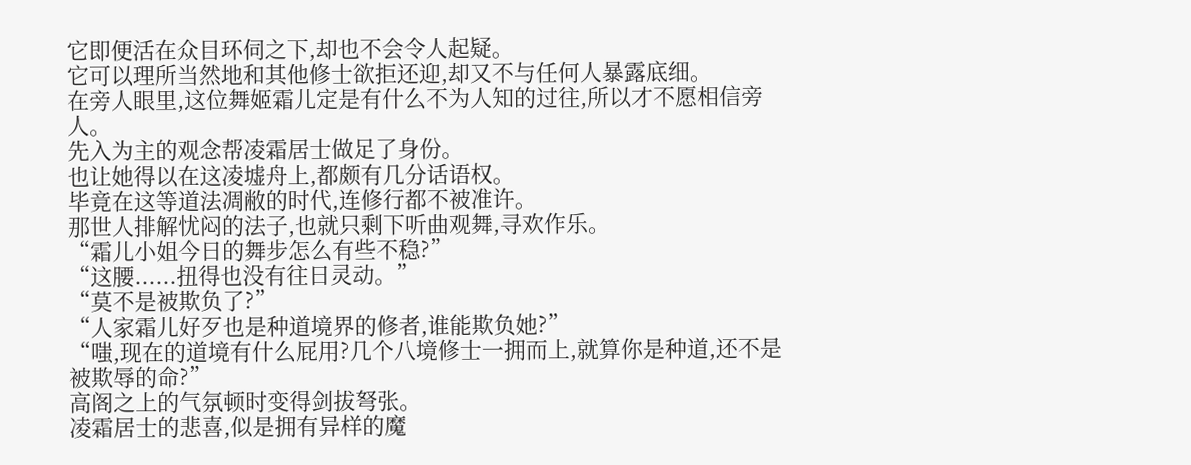它即便活在众目环伺之下,却也不会令人起疑。
它可以理所当然地和其他修士欲拒还迎,却又不与任何人暴露底细。
在旁人眼里,这位舞姬霜儿定是有什么不为人知的过往,所以才不愿相信旁人。
先入为主的观念帮凌霜居士做足了身份。
也让她得以在这凌墟舟上,都颇有几分话语权。
毕竟在这等道法凋敝的时代,连修行都不被准许。
那世人排解忧闷的法子,也就只剩下听曲观舞,寻欢作乐。
“霜儿小姐今日的舞步怎么有些不稳?”
“这腰......扭得也没有往日灵动。”
“莫不是被欺负了?”
“人家霜儿好歹也是种道境界的修者,谁能欺负她?”
“嗤,现在的道境有什么屁用?几个八境修士一拥而上,就算你是种道,还不是被欺辱的命?”
高阁之上的气氛顿时变得剑拔弩张。
凌霜居士的悲喜,似是拥有异样的魔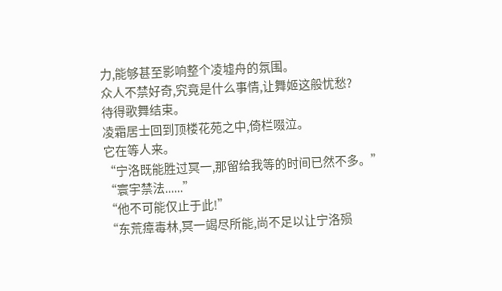力,能够甚至影响整个凌墟舟的氛围。
众人不禁好奇,究竟是什么事情,让舞姬这般忧愁?
待得歌舞结束。
凌霜居士回到顶楼花苑之中,倚栏啜泣。
它在等人来。
“宁洛既能胜过冥一,那留给我等的时间已然不多。”
“寰宇禁法......”
“他不可能仅止于此!”
“东荒瘴毒林,冥一竭尽所能,尚不足以让宁洛殒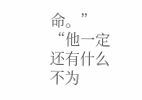命。”
“他一定还有什么不为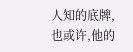人知的底牌,也或许,他的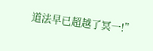道法早已超越了冥一!”